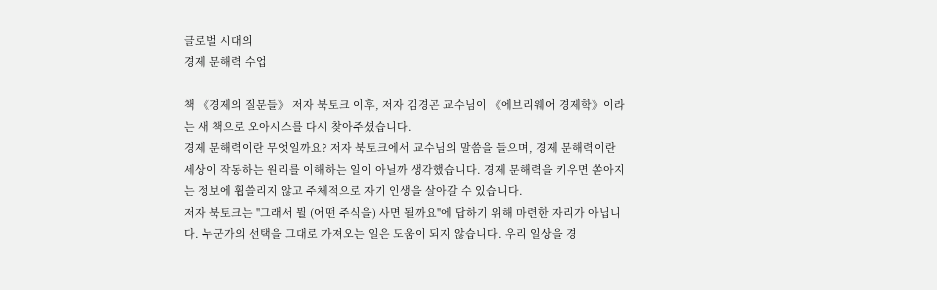글로벌 시대의
경제 문해력 수업

책 《경제의 질문들》 저자 북토크 이후, 저자 김경곤 교수님이 《에브리웨어 경제학》이라는 새 책으로 오아시스를 다시 찾아주셨습니다.
경제 문해력이란 무엇일까요? 저자 북토크에서 교수님의 말씀을 들으며, 경제 문해력이란 세상이 작동하는 원리를 이해하는 일이 아닐까 생각했습니다. 경제 문해력을 키우면 쏟아지는 정보에 휩쓸리지 않고 주체적으로 자기 인생을 살아갈 수 있습니다.
저자 북토크는 "그래서 뭘 (어떤 주식을) 사면 될까요"에 답하기 위해 마련한 자리가 아닙니다. 누군가의 선택을 그대로 가져오는 일은 도움이 되지 않습니다. 우리 일상을 경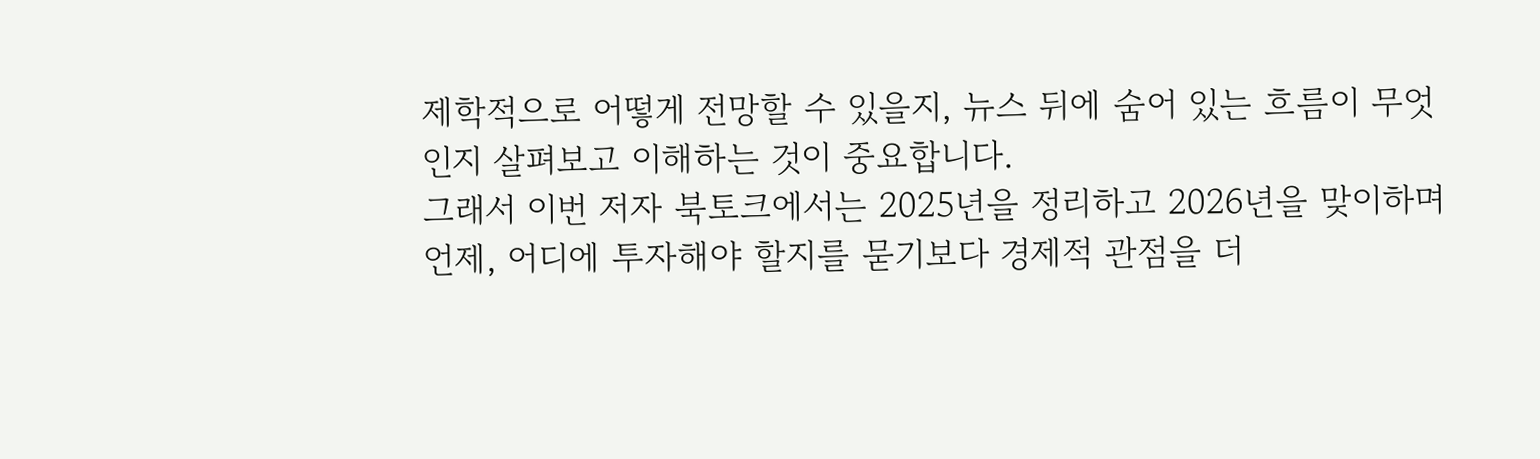제학적으로 어떻게 전망할 수 있을지, 뉴스 뒤에 숨어 있는 흐름이 무엇인지 살펴보고 이해하는 것이 중요합니다.
그래서 이번 저자 북토크에서는 2025년을 정리하고 2026년을 맞이하며 언제, 어디에 투자해야 할지를 묻기보다 경제적 관점을 더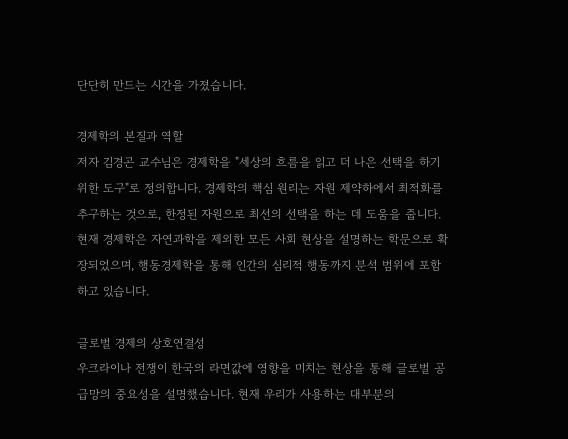단단히 만드는 시간을 가졌습니다.

경제학의 본질과 역할
저자 김경곤 교수님은 경제학을 "세상의 흐름을 읽고 더 나은 선택을 하기 위한 도구"로 정의합니다. 경제학의 핵심 원리는 자원 제약하에서 최적화를 추구하는 것으로, 한정된 자원으로 최선의 선택을 하는 데 도움을 줍니다. 현재 경제학은 자연과학을 제외한 모든 사회 현상을 설명하는 학문으로 확장되었으며, 행동경제학을 통해 인간의 심리적 행동까지 분석 범위에 포함하고 있습니다.

글로벌 경제의 상호연결성
우크라이나 전쟁이 한국의 라면값에 영향을 미치는 현상을 통해 글로벌 공급망의 중요성을 설명했습니다. 현재 우리가 사용하는 대부분의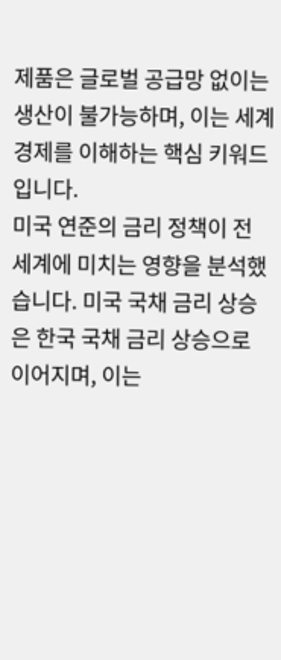제품은 글로벌 공급망 없이는 생산이 불가능하며, 이는 세계 경제를 이해하는 핵심 키워드입니다.
미국 연준의 금리 정책이 전 세계에 미치는 영향을 분석했습니다. 미국 국채 금리 상승은 한국 국채 금리 상승으로 이어지며, 이는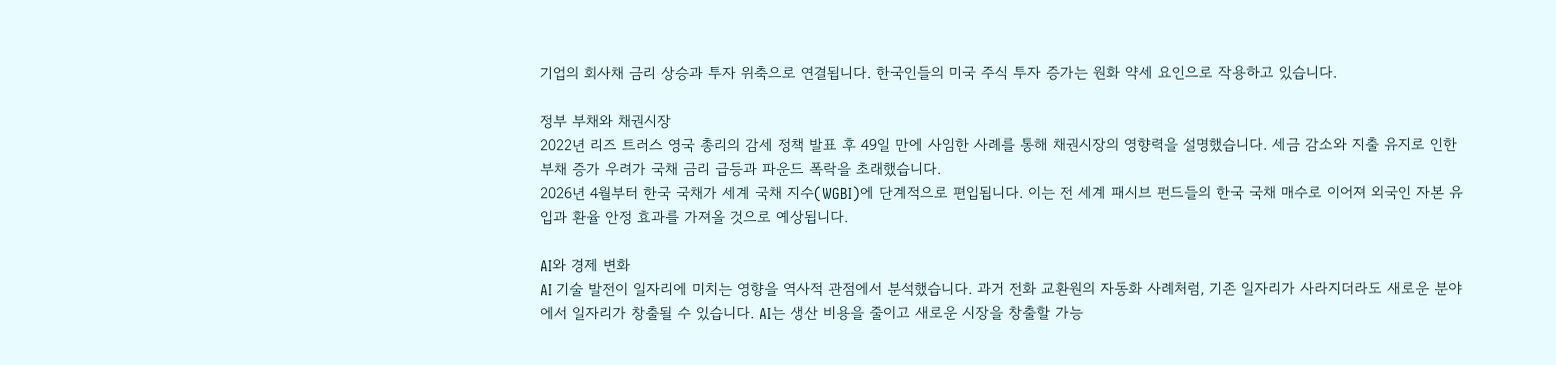기업의 회사채 금리 상승과 투자 위축으로 연결됩니다. 한국인들의 미국 주식 투자 증가는 원화 약세 요인으로 작용하고 있습니다.

정부 부채와 채권시장
2022년 리즈 트러스 영국 총리의 감세 정책 발표 후 49일 만에 사임한 사례를 통해 채권시장의 영향력을 설명했습니다. 세금 감소와 지출 유지로 인한 부채 증가 우려가 국채 금리 급등과 파운드 폭락을 초래했습니다.
2026년 4월부터 한국 국채가 세계 국채 지수(WGBI)에 단계적으로 편입됩니다. 이는 전 세계 패시브 펀드들의 한국 국채 매수로 이어져 외국인 자본 유입과 환율 안정 효과를 가져올 것으로 예상됩니다.

AI와 경제 변화
AI 기술 발전이 일자리에 미치는 영향을 역사적 관점에서 분석했습니다. 과거 전화 교환원의 자동화 사례처럼, 기존 일자리가 사라지더라도 새로운 분야에서 일자리가 창출될 수 있습니다. AI는 생산 비용을 줄이고 새로운 시장을 창출할 가능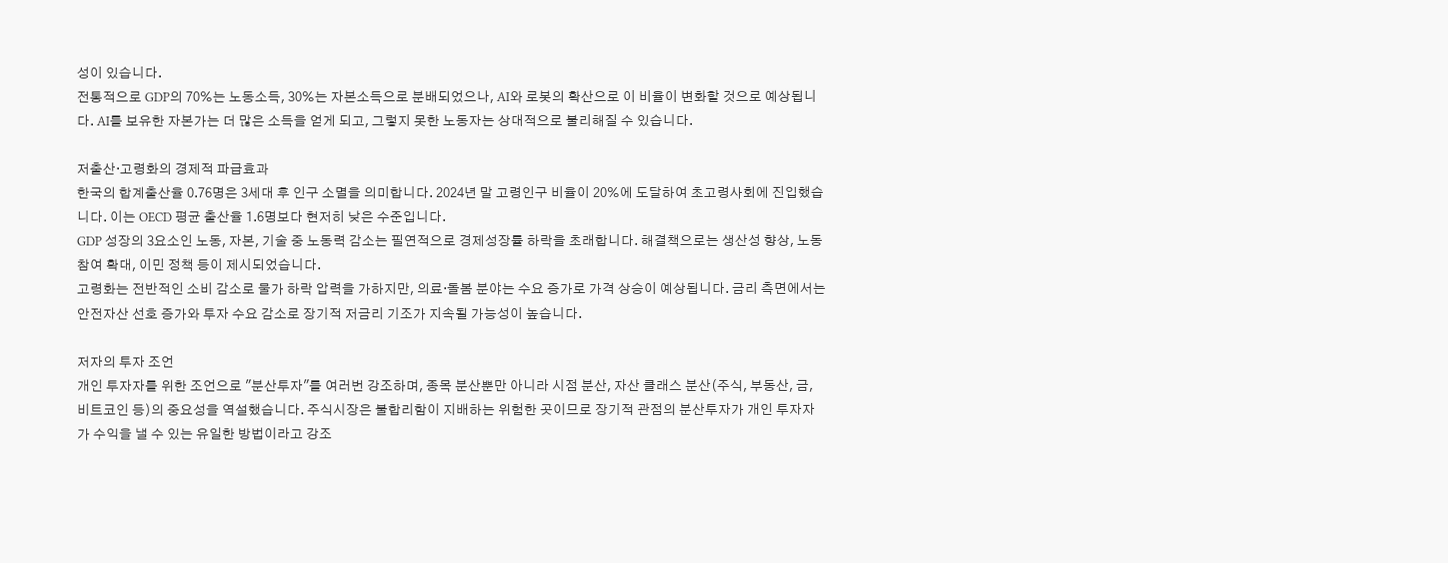성이 있습니다.
전통적으로 GDP의 70%는 노동소득, 30%는 자본소득으로 분배되었으나, AI와 로봇의 확산으로 이 비율이 변화할 것으로 예상됩니다. AI를 보유한 자본가는 더 많은 소득을 얻게 되고, 그렇지 못한 노동자는 상대적으로 불리해질 수 있습니다.

저출산·고령화의 경제적 파급효과
한국의 합계출산율 0.76명은 3세대 후 인구 소멸을 의미합니다. 2024년 말 고령인구 비율이 20%에 도달하여 초고령사회에 진입했습니다. 이는 OECD 평균 출산율 1.6명보다 현저히 낮은 수준입니다.
GDP 성장의 3요소인 노동, 자본, 기술 중 노동력 감소는 필연적으로 경제성장률 하락을 초래합니다. 해결책으로는 생산성 향상, 노동 참여 확대, 이민 정책 등이 제시되었습니다.
고령화는 전반적인 소비 감소로 물가 하락 압력을 가하지만, 의료·돌봄 분야는 수요 증가로 가격 상승이 예상됩니다. 금리 측면에서는 안전자산 선호 증가와 투자 수요 감소로 장기적 저금리 기조가 지속될 가능성이 높습니다.

저자의 투자 조언
개인 투자자를 위한 조언으로 "분산투자"를 여러번 강조하며, 종목 분산뿐만 아니라 시점 분산, 자산 클래스 분산(주식, 부동산, 금, 비트코인 등)의 중요성을 역설했습니다. 주식시장은 불합리함이 지배하는 위험한 곳이므로 장기적 관점의 분산투자가 개인 투자자가 수익을 낼 수 있는 유일한 방법이라고 강조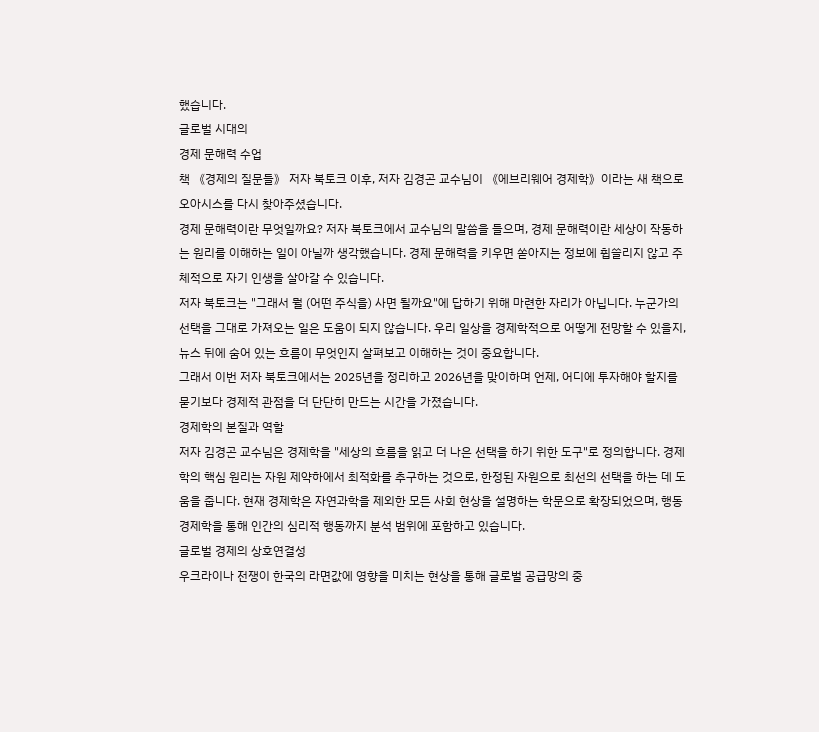했습니다.
글로벌 시대의
경제 문해력 수업
책 《경제의 질문들》 저자 북토크 이후, 저자 김경곤 교수님이 《에브리웨어 경제학》이라는 새 책으로 오아시스를 다시 찾아주셨습니다.
경제 문해력이란 무엇일까요? 저자 북토크에서 교수님의 말씀을 들으며, 경제 문해력이란 세상이 작동하는 원리를 이해하는 일이 아닐까 생각했습니다. 경제 문해력을 키우면 쏟아지는 정보에 휩쓸리지 않고 주체적으로 자기 인생을 살아갈 수 있습니다.
저자 북토크는 "그래서 뭘 (어떤 주식을) 사면 될까요"에 답하기 위해 마련한 자리가 아닙니다. 누군가의 선택을 그대로 가져오는 일은 도움이 되지 않습니다. 우리 일상을 경제학적으로 어떻게 전망할 수 있을지, 뉴스 뒤에 숨어 있는 흐름이 무엇인지 살펴보고 이해하는 것이 중요합니다.
그래서 이번 저자 북토크에서는 2025년을 정리하고 2026년을 맞이하며 언제, 어디에 투자해야 할지를 묻기보다 경제적 관점을 더 단단히 만드는 시간을 가졌습니다.
경제학의 본질과 역할
저자 김경곤 교수님은 경제학을 "세상의 흐름을 읽고 더 나은 선택을 하기 위한 도구"로 정의합니다. 경제학의 핵심 원리는 자원 제약하에서 최적화를 추구하는 것으로, 한정된 자원으로 최선의 선택을 하는 데 도움을 줍니다. 현재 경제학은 자연과학을 제외한 모든 사회 현상을 설명하는 학문으로 확장되었으며, 행동경제학을 통해 인간의 심리적 행동까지 분석 범위에 포함하고 있습니다.
글로벌 경제의 상호연결성
우크라이나 전쟁이 한국의 라면값에 영향을 미치는 현상을 통해 글로벌 공급망의 중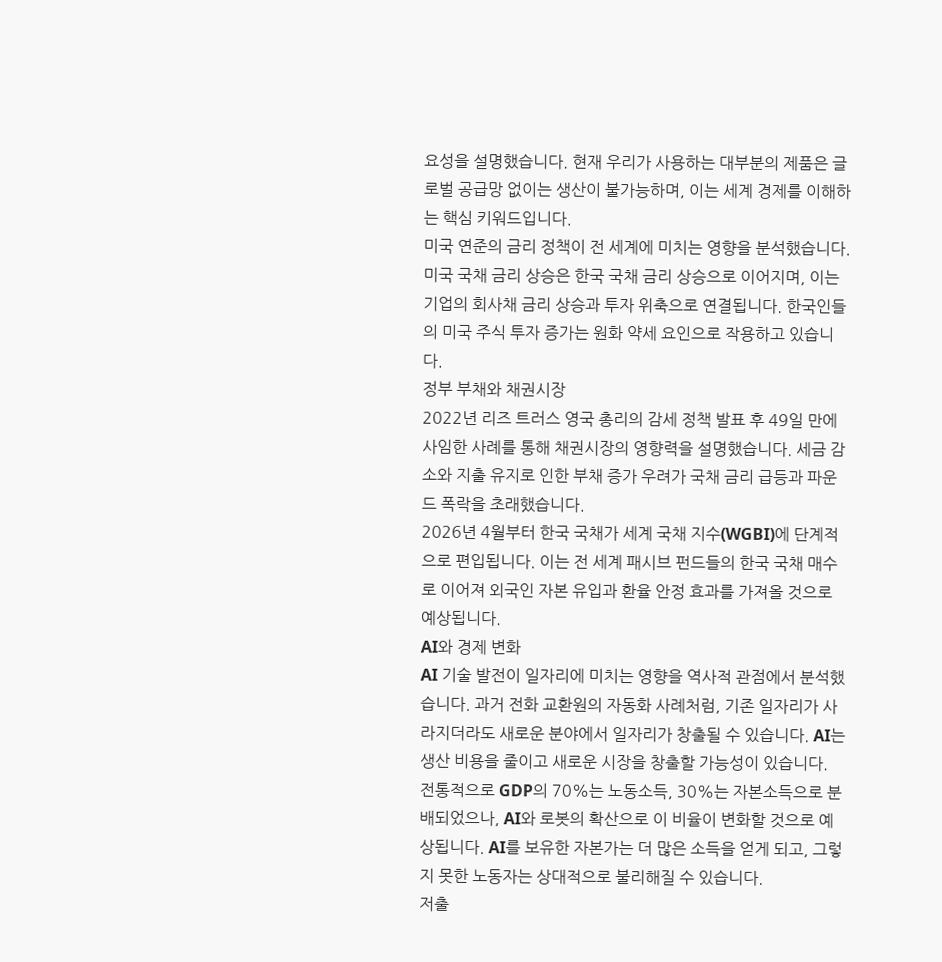요성을 설명했습니다. 현재 우리가 사용하는 대부분의 제품은 글로벌 공급망 없이는 생산이 불가능하며, 이는 세계 경제를 이해하는 핵심 키워드입니다.
미국 연준의 금리 정책이 전 세계에 미치는 영향을 분석했습니다. 미국 국채 금리 상승은 한국 국채 금리 상승으로 이어지며, 이는 기업의 회사채 금리 상승과 투자 위축으로 연결됩니다. 한국인들의 미국 주식 투자 증가는 원화 약세 요인으로 작용하고 있습니다.
정부 부채와 채권시장
2022년 리즈 트러스 영국 총리의 감세 정책 발표 후 49일 만에 사임한 사례를 통해 채권시장의 영향력을 설명했습니다. 세금 감소와 지출 유지로 인한 부채 증가 우려가 국채 금리 급등과 파운드 폭락을 초래했습니다.
2026년 4월부터 한국 국채가 세계 국채 지수(WGBI)에 단계적으로 편입됩니다. 이는 전 세계 패시브 펀드들의 한국 국채 매수로 이어져 외국인 자본 유입과 환율 안정 효과를 가져올 것으로 예상됩니다.
AI와 경제 변화
AI 기술 발전이 일자리에 미치는 영향을 역사적 관점에서 분석했습니다. 과거 전화 교환원의 자동화 사례처럼, 기존 일자리가 사라지더라도 새로운 분야에서 일자리가 창출될 수 있습니다. AI는 생산 비용을 줄이고 새로운 시장을 창출할 가능성이 있습니다.
전통적으로 GDP의 70%는 노동소득, 30%는 자본소득으로 분배되었으나, AI와 로봇의 확산으로 이 비율이 변화할 것으로 예상됩니다. AI를 보유한 자본가는 더 많은 소득을 얻게 되고, 그렇지 못한 노동자는 상대적으로 불리해질 수 있습니다.
저출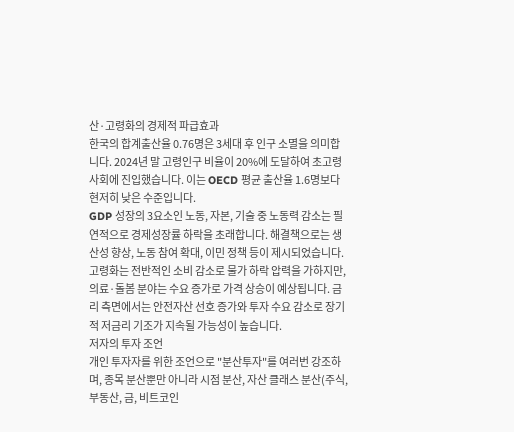산·고령화의 경제적 파급효과
한국의 합계출산율 0.76명은 3세대 후 인구 소멸을 의미합니다. 2024년 말 고령인구 비율이 20%에 도달하여 초고령사회에 진입했습니다. 이는 OECD 평균 출산율 1.6명보다 현저히 낮은 수준입니다.
GDP 성장의 3요소인 노동, 자본, 기술 중 노동력 감소는 필연적으로 경제성장률 하락을 초래합니다. 해결책으로는 생산성 향상, 노동 참여 확대, 이민 정책 등이 제시되었습니다.
고령화는 전반적인 소비 감소로 물가 하락 압력을 가하지만, 의료·돌봄 분야는 수요 증가로 가격 상승이 예상됩니다. 금리 측면에서는 안전자산 선호 증가와 투자 수요 감소로 장기적 저금리 기조가 지속될 가능성이 높습니다.
저자의 투자 조언
개인 투자자를 위한 조언으로 "분산투자"를 여러번 강조하며, 종목 분산뿐만 아니라 시점 분산, 자산 클래스 분산(주식, 부동산, 금, 비트코인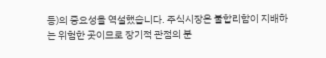등)의 중요성을 역설했습니다. 주식시장은 불합리함이 지배하는 위험한 곳이므로 장기적 관점의 분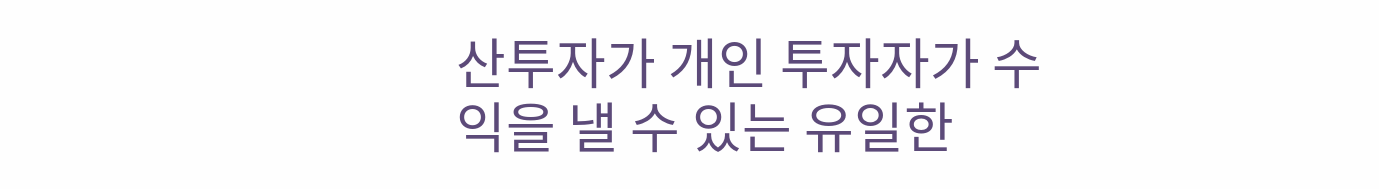산투자가 개인 투자자가 수익을 낼 수 있는 유일한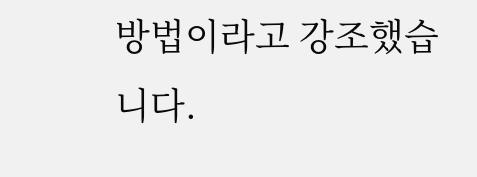방법이라고 강조했습니다.